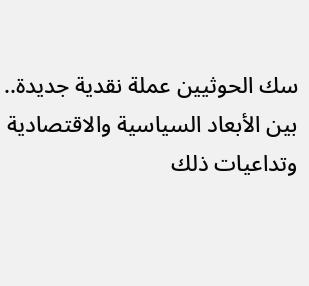سك الحوثيين عملة نقدية جديدة.. بين الأبعاد السياسية والاقتصادية وتداعيات ذلك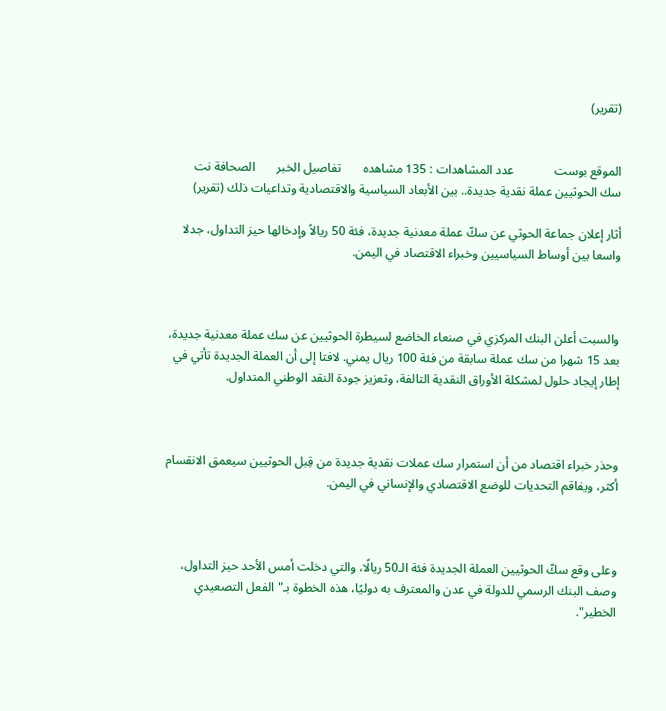(تقرير)


الموقع بوست             عدد المشاهدات : 135 مشاهده       تفاصيل الخبر       الصحافة نت
سك الحوثيين عملة نقدية جديدة.. بين الأبعاد السياسية والاقتصادية وتداعيات ذلك (تقرير)

أثار إعلان جماعة الحوثي عن سكّ عملة معدنية جديدة، فئة 50 ريالاً وإدخالها حيز التداول، جدلا واسعا بين أوساط السياسيين وخبراء الاقتصاد في اليمن.



والسبت أعلن البنك المركزي في صنعاء الخاضع لسيطرة الحوثيين عن سك عملة معدنية جديدة، بعد 15 شهرا من سك عملة سابقة من فئة 100 ريال يمني. لافتا إلى أن العملة الجديدة تأتي في إطار إيجاد حلول لمشكلة الأوراق النقدية التالفة، وتعزيز جودة النقد الوطني المتداول.



وحذر خبراء اقتصاد من أن استمرار سك عملات نقدية جديدة من قِبل الحوثيين سيعمق الانقسام أكثر، ويفاقم التحديات للوضع الاقتصادي والإنساني في اليمن.



وعلى وقع سكّ الحوثيين العملة الجديدة فئة الـ50 ريالًا، والتي دخلت أمس الأحد حيز التداول، وصف البنك الرسمي للدولة في عدن والمعترف به دوليًا، هذه الخطوة بـ"الفعل التصعيدي الخطير".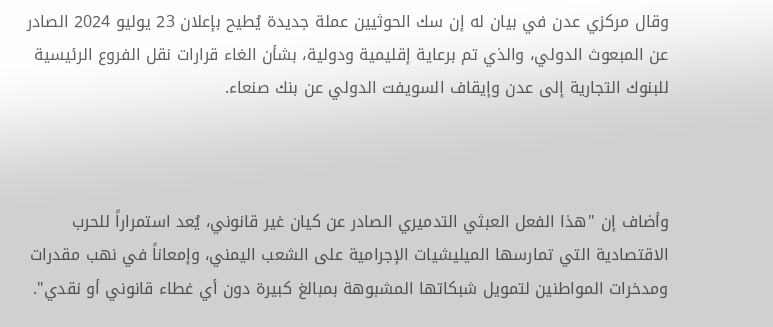وقال مركزي عدن في بيان له إن سك الحوثيين عملة جديدة يُطيح بإعلان 23 يوليو 2024 الصادر عن المبعوث الدولي، والذي تم برعاية إقليمية ودولية، بشأن الغاء قرارات نقل الفروع الرئيسية للبنوك التجارية إلى عدن وإيقاف السويفت الدولي عن بنك صنعاء.



وأضاف إن "هذا الفعل العبثي التدميري الصادر عن كيان غير قانوني، يُعد استمراراً للحرب الاقتصادية التي تمارسها الميليشيات الإجرامية على الشعب اليمني، وإمعاناً في نهب مقدرات ومدخرات المواطنين لتمويل شبكاتها المشبوهة بمبالغ كبيرة دون أي غطاء قانوني أو نقدي".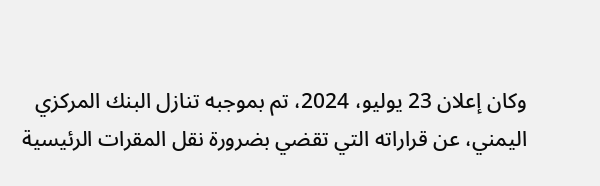وكان إعلان 23 يوليو، 2024، تم بموجبه تنازل البنك المركزي اليمني، عن قراراته التي تقضي بضرورة نقل المقرات الرئيسية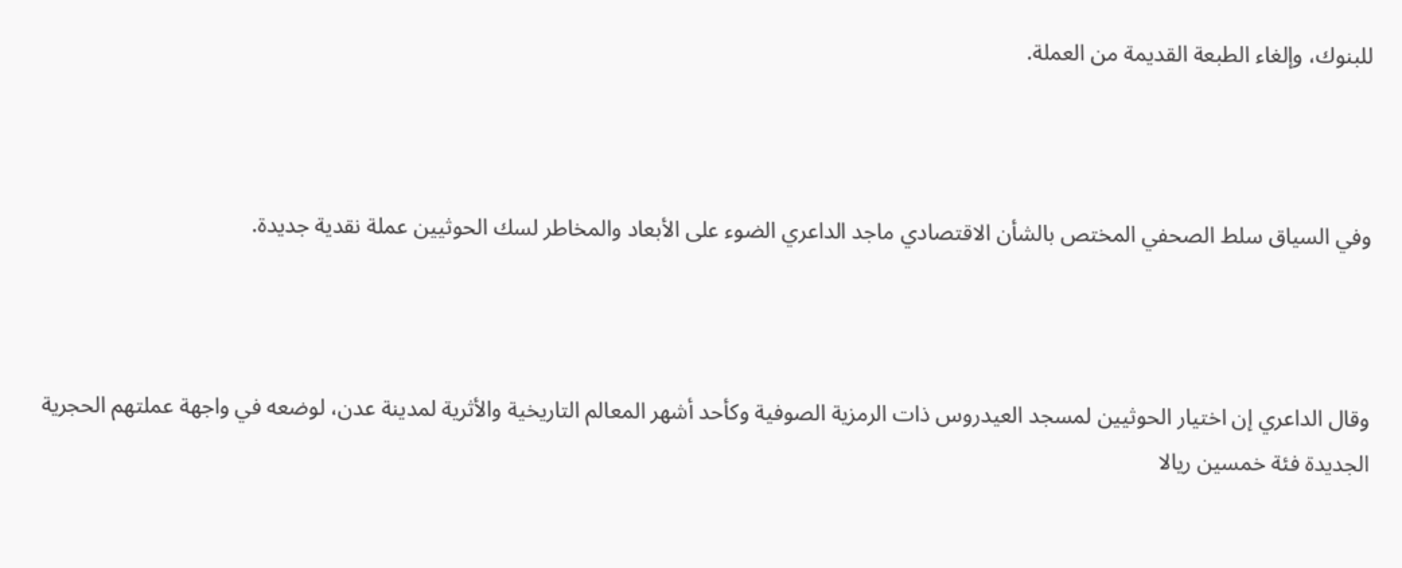للبنوك، وإلغاء الطبعة القديمة من العملة.



وفي السياق سلط الصحفي المختص بالشأن الاقتصادي ماجد الداعري الضوء على الأبعاد والمخاطر لسك الحوثيين عملة نقدية جديدة.



وقال الداعري إن اختيار الحوثيين لمسجد العيدروس ذات الرمزية الصوفية وكأحد أشهر المعالم التاريخية والأثرية لمدينة عدن، لوضعه في واجهة عملتهم الحجرية الجديدة فئة خمسين ريالا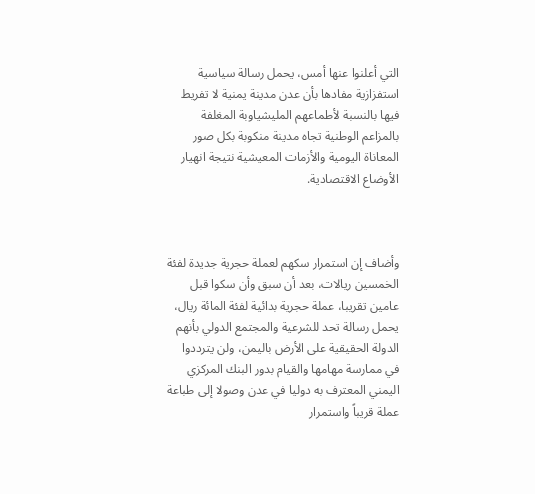التي أعلنوا عنها أمس، يحمل رسالة سياسية استفزازية مفادها بأن عدن مدينة يمنية لا تفريط فيها بالنسبة لأطماعهم المليشياوبة المغلفة بالمزاعم الوطنية تجاه مدينة منكوبة بكل صور المعاناة اليومية والأزمات المعيشية نتيجة انهيار الأوضاع الاقتصادية.



وأضاف إن استمرار سكهم لعملة حجرية جديدة لفئة الخمسين ريالات، بعد أن سبق وأن سكوا قبل عامين تقريبا، عملة حجرية بدائية لفئة المائة ريال، يحمل رسالة تحد للشرعية والمجتمع الدولي بأنهم الدولة الحقيقية على الأرض باليمن، ولن يترددوا في ممارسة مهامها والقيام بدور البنك المركزي اليمني المعترف به دوليا في عدن وصولا إلى طباعة عملة قريباً واستمرار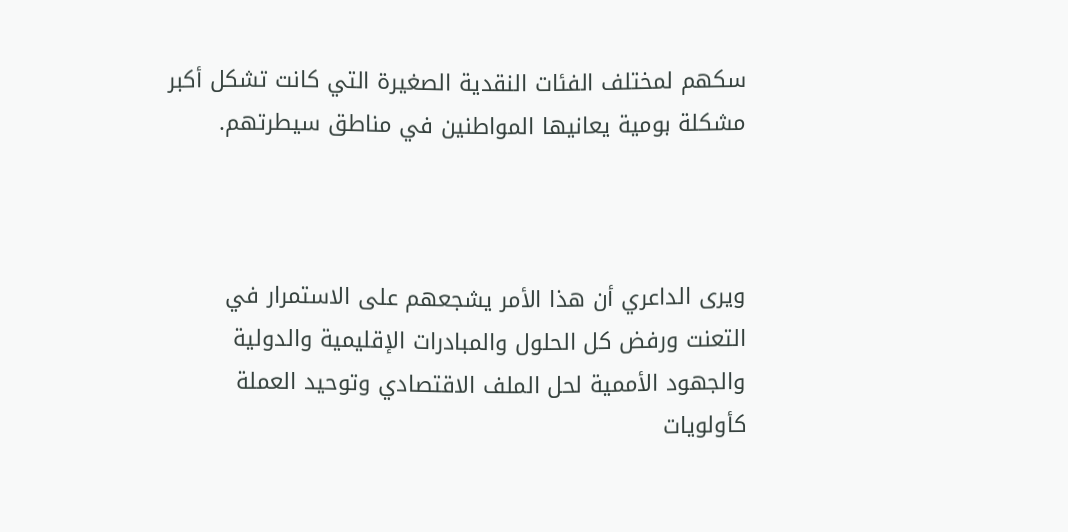سكهم لمختلف الفئات النقدية الصغيرة التي كانت تشكل أكبر مشكلة بومية يعانيها المواطنين في مناطق سيطرتهم.



ويرى الداعري أن هذا الأمر يشجعهم على الاستمرار في التعنت ورفض كل الحلول والمبادرات الإقليمية والدولية والجهود الأممية لحل الملف الاقتصادي وتوحيد العملة كأولويات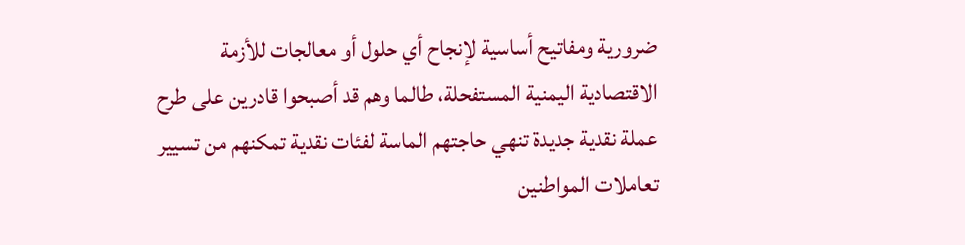ضرورية ومفاتيح أساسية لإنجاح أي حلول أو معالجات للأزمة الاقتصادية اليمنية المستفحلة، طالما وهم قد أصبحوا قادرين على طرح عملة نقدية جديدة تنهي حاجتهم الماسة لفئات نقدية تمكنهم من تسيير تعاملات المواطنين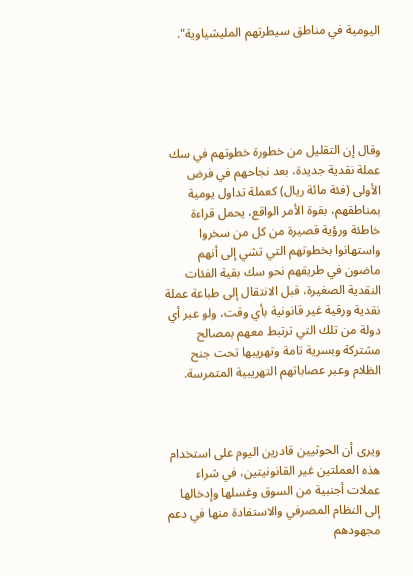اليومية في مناطق سيطرتهم المليشياوية".





وقال إن التقليل من خطورة خطوتهم في سك عملة نقدية جديدة، بعد نجاحهم في فرض الأولى (فئة مائة ريال) كعملة تداول يومية بمناطقهم، بقوة الأمر الواقع، يحمل قراءة خاطئة ورؤية قصيرة من كل من سخروا واستهانوا بخطوتهم التي تشي إلى أنهم ماضون في طريقهم نحو سك بقية الفئات النقدية الصغيرة، قبل الانتقال إلى طباعة عملة نقدية ورقية غير قانونية بأي وقت، ولو عبر أي دولة من تلك التي ترتبط معهم بمصالح مشتركة وبسرية تامة وتهريبها تحت جنح الظلام وعبر عصاباتهم التهريبية المتمرسة.



ويرى أن الحوثيين قادرين اليوم على استخدام هذه العملتين غير القانونيتين، في شراء عملات أجنبية من السوق وغسلها وإدخالها إلى النظام المصرفي والاستفادة منها في دعم مجهودهم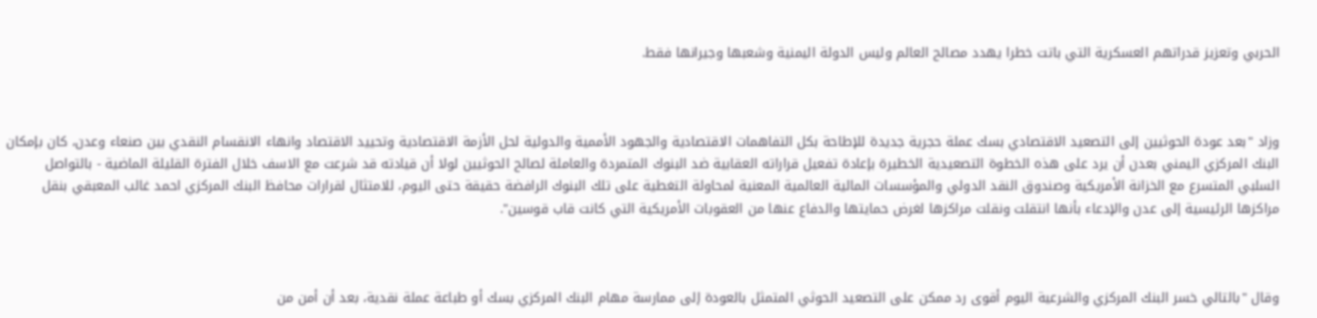الحربي وتعزيز قدراتهم العسكرية التي باتت خطرا يهدد مصالح العالم وليس الدولة اليمنية وشعبها وجيرانها فقط.



وزاد "بعد عودة الحوثيين إلى التصعيد الاقتصادي بسك عملة حجرية جديدة للإطاحة بكل التفاهمات الاقتصادية والجهود الأممية والدولية لحل الأزمة الاقتصادية وتحييد الاقتصاد وانهاء الانقسام النقدي بين صنعاء وعدن، كان بإمكان البنك المركزي اليمني بعدن أن يرد على هذه الخطوة التصعيدية الخطيرة بإعادة تفعيل قراراته العقابية ضد البنوك المتمردة والعاملة لصالح الحوثيين لولا أن قيادته قد شرعت مع الاسف خلال الفترة القليلة الماضية - بالتواصل السلبي المتسرع مع الخزانة الأمريكية وصندوق النقد الدولي والمؤسسات المالية العالمية المعنية لمحاولة التغطية على تلك البنوك الرافضة حقيقة حتى اليوم، للامتثال لقرارات محافظ البنك المركزي احمد غالب المعبقي بنقل مراكزها الرئيسية إلى عدن والإدعاء بأنها انتقلت ونقلت مراكزها لغرض حمايتها والدفاع عنها من العقوبات الأمريكية التي كانت قاب قوسين".



وقال "بالتالي خسر البنك المركزي والشرعية اليوم أقوى رد ممكن على التصعيد الحوثي المتمثل بالعودة إلى ممارسة مهام البنك المركزي بسك أو طباعة عملة نقدية، بعد أن أمن من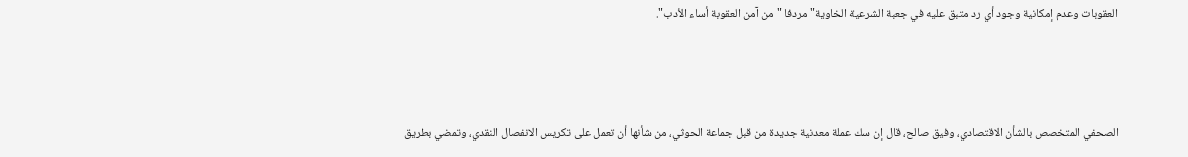العقوبات وعدم إمكانية وجود أي رد متبق عليه في جعبة الشرعية الخاوية" مردفا "من آمن العقوبة أساء الأدب".



الصحفي المتخصص بالشأن الاقتصادي، وفيق صالح، قال إن سك عملة معدنية جديدة من قبل جماعة الحوثي، من شأنها أن تعمل على تكريس الانفصال النقدي، وتمضي بطريق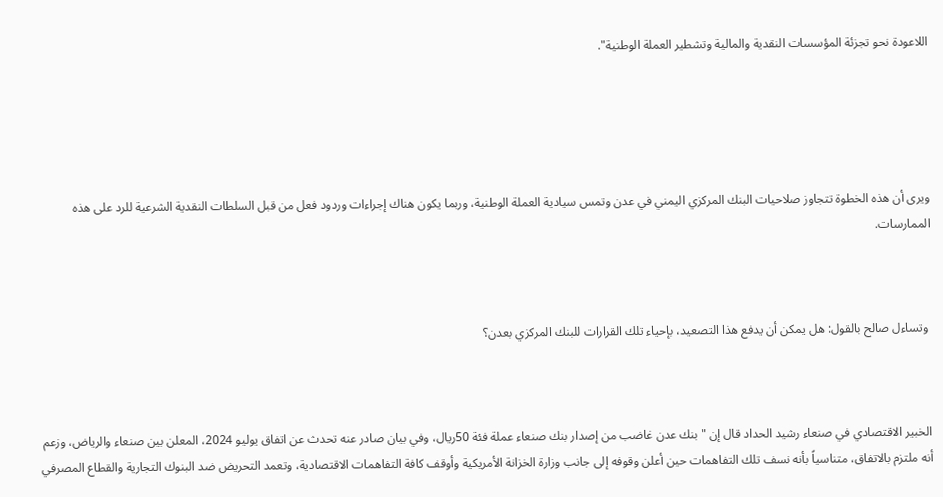اللاعودة نحو تجزئة المؤسسات النقدية والمالية وتشطير العملة الوطنية".





ويرى أن هذه الخطوة تتجاوز صلاحيات البنك المركزي اليمني في عدن وتمس سيادية العملة الوطنية، وربما يكون هناك إجراءات وردود فعل من قبل السلطات النقدية الشرعية للرد على هذه الممارسات.



 وتساءل صالح بالقول: هل يمكن أن يدفع هذا التصعيد، بإحياء تلك القرارات للبنك المركزي بعدن؟



الخبير الاقتصادي في صنعاء رشيد الحداد قال إن "بنك عدن غاضب من إصدار بنك صنعاء عملة فئة 50ريال، وفي بيان صادر عنه تحدث عن اتفاق يوليو 2024، المعلن بين صنعاء والرياض، وزعم أنه ملتزم بالاتفاق، متناسياً بأنه نسف تلك التفاهمات حين أعلن وقوفه إلى جانب وزارة الخزانة الأمريكية وأوقف كافة التفاهمات الاقتصادية، وتعمد التحريض ضد البنوك التجارية والقطاع المصرفي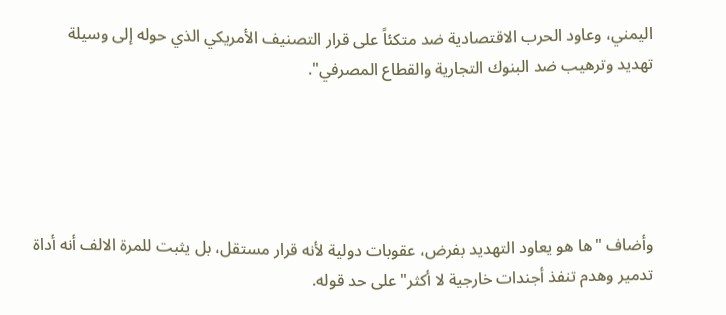اليمني، وعاود الحرب الاقتصادية ضد متكئاً على قرار التصنيف الأمريكي الذي حوله إلى وسيلة تهديد وترهيب ضد البنوك التجارية والقطاع المصرفي".





وأضاف "ها هو يعاود التهديد بفرض، عقوبات دولية لأنه قرار مستقل، بل يثبت للمرة الالف أنه أداة تدمير وهدم تنفذ أجندات خارجية لا أكثر" على حد قوله.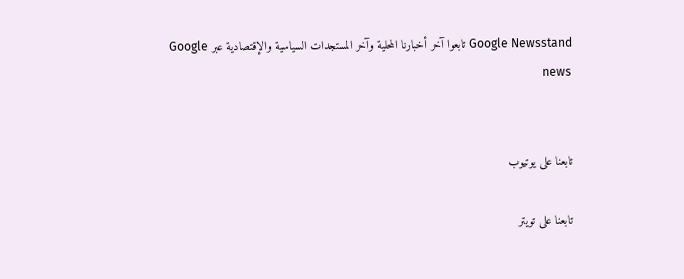Google Newsstand تابعوا آخر أخبارنا المحلية وآخر المستجدات السياسية والإقتصادية عبر Google news


تابعنا على يوتيوب

تابعنا على تويتر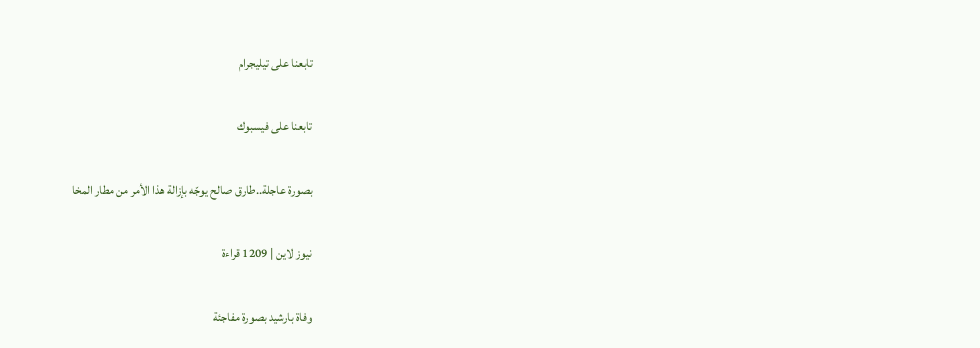تابعنا على تيليجرام

تابعنا على فيسبوك

بصورة عاجلة..طارق صالح يوجّه بإزالة هذا الأمر من مطار المخا

نيوز لاين | 1209 قراءة

وفاة بارشيد بصورة مفاجئة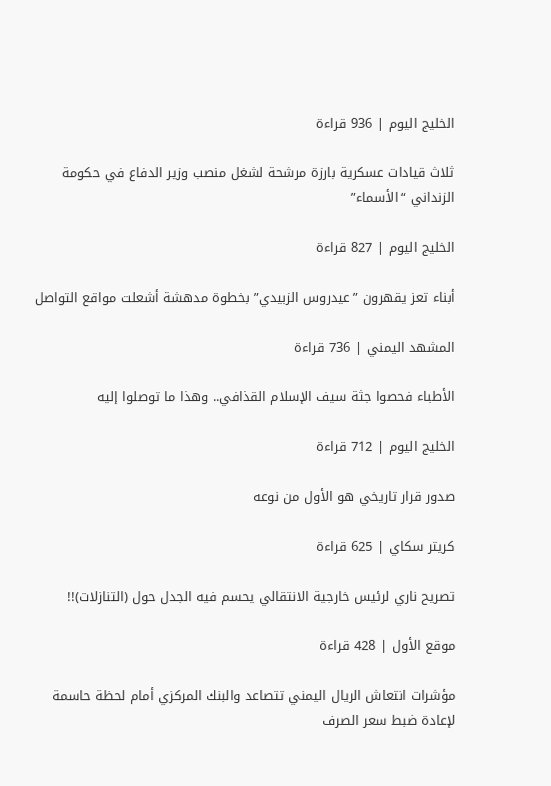الخليج اليوم | 936 قراءة

ثلاث قيادات عسكرية بارزة مرشحة لشغل منصب وزير الدفاع في حكومة الزنداني “الأسماء”

الخليج اليوم | 827 قراءة

أبناء تعز يقهرون ”عيدروس الزبيدي” بخطوة مدهشة أشعلت مواقع التواصل

المشهد اليمني | 736 قراءة

الأطباء فحصوا جثة سيف الإسلام القذافي.. وهذا ما توصلوا إليه

الخليج اليوم | 712 قراءة

صدور قرار تاريخي هو الأول من نوعه

كريتر سكاي | 625 قراءة

تصريح ناري لرئيس خارجية الانتقالي يحسم فيه الجدل حول (التنازلات)!!

موقع الأول | 428 قراءة

مؤشرات انتعاش الريال اليمني تتصاعد والبنك المركزي أمام لحظة حاسمة لإعادة ضبط سعر الصرف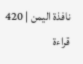نافذة اليمن | 420 قراءة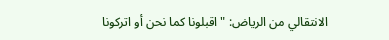الانتقالي من الرياض: "اقبلونا كما نحن أو اتركونا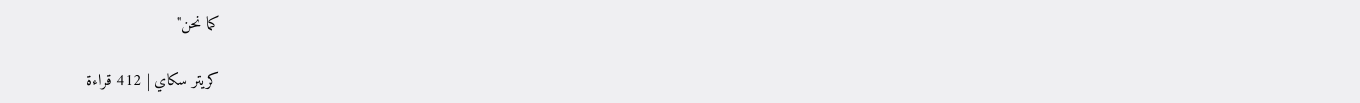كما نحن"

كريتر سكاي | 412 قراءة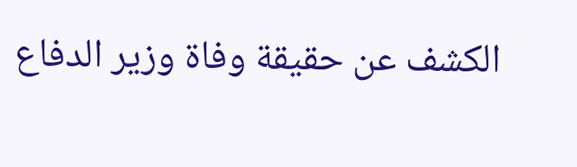الكشف عن حقيقة وفاة وزير الدفاع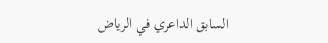السابق الداعري في الرياض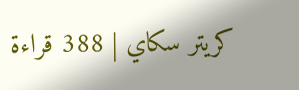كريتر سكاي | 388 قراءة